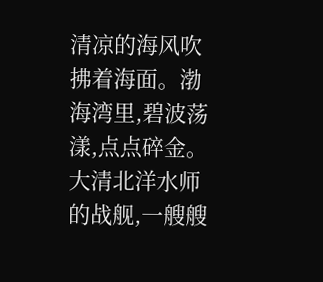清凉的海风吹拂着海面。渤海湾里,碧波荡漾,点点碎金。大清北洋水师的战舰,一艘艘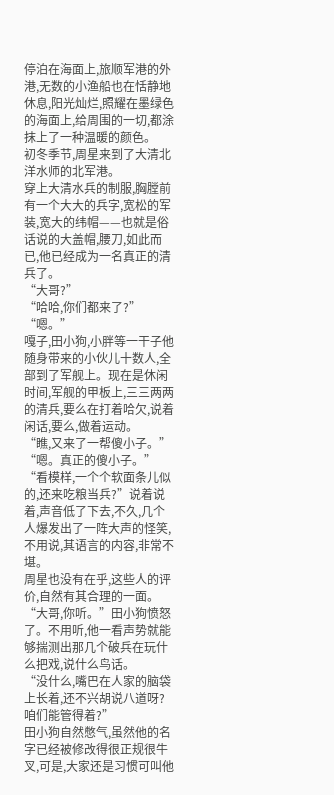停泊在海面上,旅顺军港的外港,无数的小渔船也在恬静地休息,阳光灿烂,照耀在墨绿色的海面上,给周围的一切,都涂抹上了一种温暖的颜色。
初冬季节,周星来到了大清北洋水师的北军港。
穿上大清水兵的制服,胸膛前有一个大大的兵字,宽松的军装,宽大的纬帽——也就是俗话说的大盖帽,腰刀,如此而已,他已经成为一名真正的清兵了。
“大哥?”
“哈哈,你们都来了?”
“嗯。”
嘎子,田小狗,小胖等一干子他随身带来的小伙儿十数人,全部到了军舰上。现在是休闲时间,军舰的甲板上,三三两两的清兵,要么在打着哈欠,说着闲话,要么,做着运动。
“瞧,又来了一帮傻小子。”
“嗯。真正的傻小子。”
“看模样,一个个软面条儿似的,还来吃粮当兵?”说着说着,声音低了下去,不久,几个人爆发出了一阵大声的怪笑,不用说,其语言的内容,非常不堪。
周星也没有在乎,这些人的评价,自然有其合理的一面。
“大哥,你听。”田小狗愤怒了。不用听,他一看声势就能够揣测出那几个破兵在玩什么把戏,说什么鸟话。
“没什么,嘴巴在人家的脑袋上长着,还不兴胡说八道呀?咱们能管得着?”
田小狗自然憋气,虽然他的名字已经被修改得很正规很牛叉,可是,大家还是习惯可叫他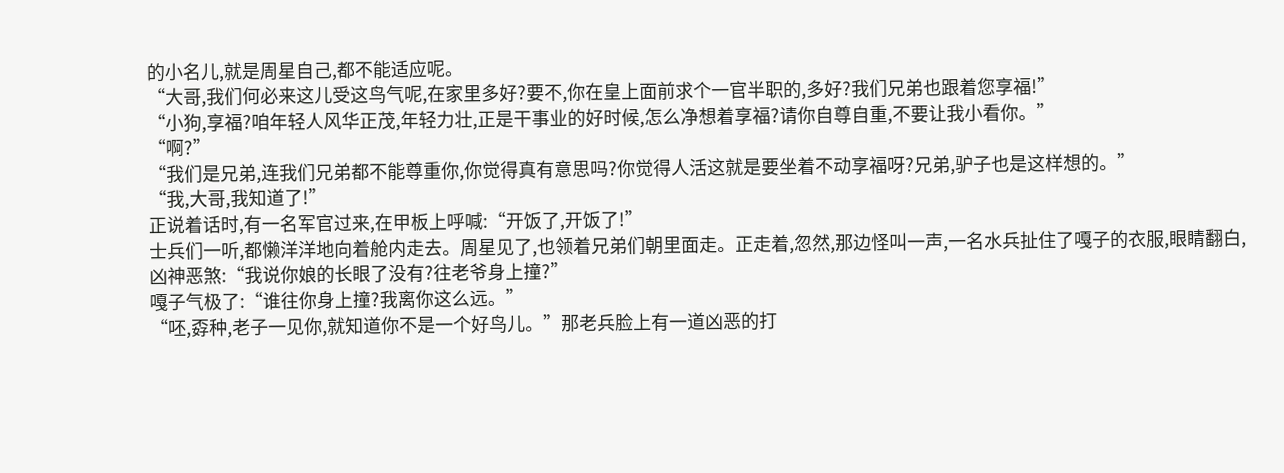的小名儿,就是周星自己,都不能适应呢。
“大哥,我们何必来这儿受这鸟气呢,在家里多好?要不,你在皇上面前求个一官半职的,多好?我们兄弟也跟着您享福!”
“小狗,享福?咱年轻人风华正茂,年轻力壮,正是干事业的好时候,怎么净想着享福?请你自尊自重,不要让我小看你。”
“啊?”
“我们是兄弟,连我们兄弟都不能尊重你,你觉得真有意思吗?你觉得人活这就是要坐着不动享福呀?兄弟,驴子也是这样想的。”
“我,大哥,我知道了!”
正说着话时,有一名军官过来,在甲板上呼喊:“开饭了,开饭了!”
士兵们一听,都懒洋洋地向着舱内走去。周星见了,也领着兄弟们朝里面走。正走着,忽然,那边怪叫一声,一名水兵扯住了嘎子的衣服,眼睛翻白,凶神恶煞:“我说你娘的长眼了没有?往老爷身上撞?”
嘎子气极了:“谁往你身上撞?我离你这么远。”
“呸,孬种,老子一见你,就知道你不是一个好鸟儿。”那老兵脸上有一道凶恶的打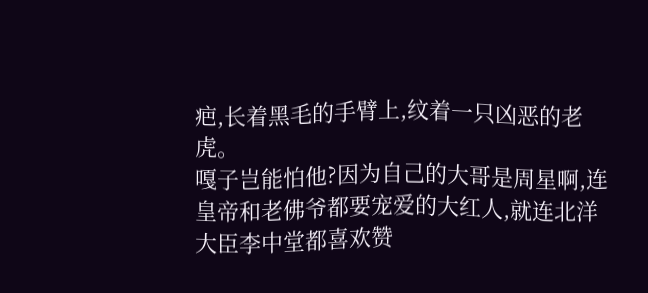疤,长着黑毛的手臂上,纹着一只凶恶的老虎。
嘎子岂能怕他?因为自己的大哥是周星啊,连皇帝和老佛爷都要宠爱的大红人,就连北洋大臣李中堂都喜欢赞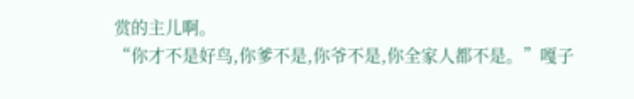赏的主儿啊。
“你才不是好鸟,你爹不是,你爷不是,你全家人都不是。”嘎子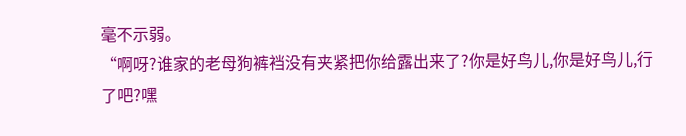毫不示弱。
“啊呀?谁家的老母狗裤裆没有夹紧把你给露出来了?你是好鸟儿,你是好鸟儿,行了吧?嘿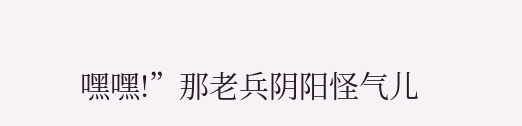嘿嘿!”那老兵阴阳怪气儿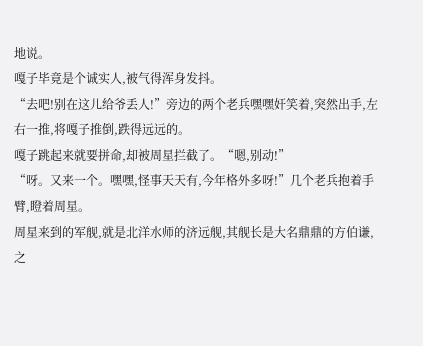地说。
嘎子毕竟是个诚实人,被气得浑身发抖。
“去吧!别在这儿给爷丢人!”旁边的两个老兵嘿嘿奸笑着,突然出手,左右一推,将嘎子推倒,跌得远远的。
嘎子跳起来就要拼命,却被周星拦截了。“嗯,别动!”
“呀。又来一个。嘿嘿,怪事天天有,今年格外多呀!”几个老兵抱着手臂,瞪着周星。
周星来到的军舰,就是北洋水师的济远舰,其舰长是大名鼎鼎的方伯谦,之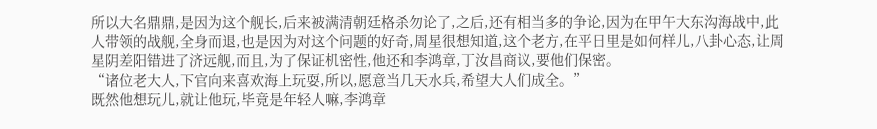所以大名鼎鼎,是因为这个舰长,后来被满清朝廷格杀勿论了,之后,还有相当多的争论,因为在甲午大东沟海战中,此人带领的战舰,全身而退,也是因为对这个问题的好奇,周星很想知道,这个老方,在平日里是如何样儿,八卦心态,让周星阴差阳错进了济远舰,而且,为了保证机密性,他还和李鸿章,丁汝昌商议,要他们保密。
“诸位老大人,下官向来喜欢海上玩耍,所以,愿意当几天水兵,希望大人们成全。”
既然他想玩儿,就让他玩,毕竟是年轻人嘛,李鸿章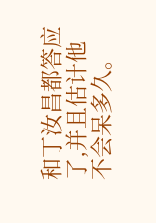和丁汝昌都答应了,并且估计他不会呆多久。